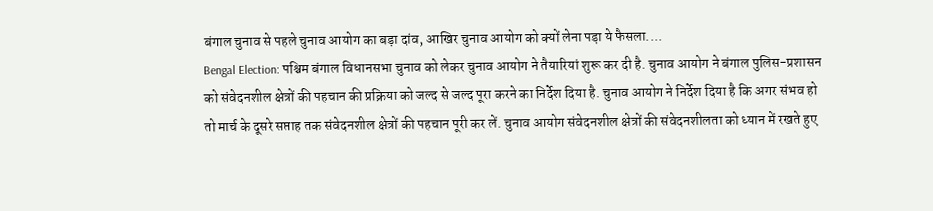बंगाल चुनाव से पहले चुनाव आयोग का बड़ा दांव, आखिर चुनाव आयोग को क्यों लेना पड़ा ये फैसला....
Bengal Election: पश्चिम बंगाल विधानसभा चुनाव को लेकर चुनाव आयोग ने तैयारियां शुरू कर दी है. चुनाव आयोग ने बंगाल पुलिस-प्रशासन को संवेदनशील क्षेत्रों की पहचान की प्रक्रिया को जल्द से जल्द पूरा करने का निर्देश दिया है. चुनाव आयोग ने निर्देश दिया है कि अगर संभव हो तो मार्च के दूसरे सप्ताह तक संवेदनशील क्षेत्रों की पहचान पूरी कर लें. चुनाव आयोग संवेदनशील क्षेत्रों की संवेदनशीलता को ध्यान में रखते हुए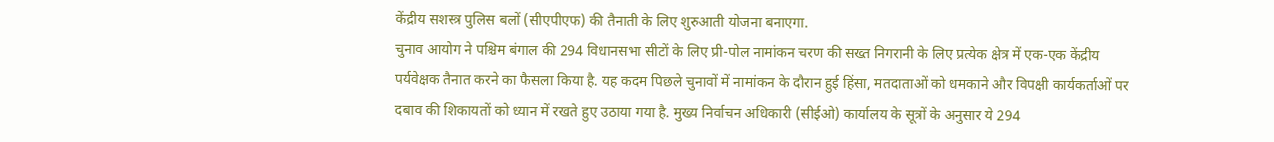केंद्रीय सशस्त्र पुलिस बलों (सीएपीएफ) की तैनाती के लिए शुरुआती योजना बनाएगा.
चुनाव आयोग ने पश्चिम बंगाल की 294 विधानसभा सीटों के लिए प्री-पोल नामांकन चरण की सख्त निगरानी के लिए प्रत्येक क्षेत्र में एक-एक केंद्रीय पर्यवेक्षक तैनात करने का फैसला किया है. यह कदम पिछले चुनावों में नामांकन के दौरान हुई हिंसा, मतदाताओं को धमकाने और विपक्षी कार्यकर्ताओं पर दबाव की शिकायतों को ध्यान में रखते हुए उठाया गया है. मुख्य निर्वाचन अधिकारी (सीईओ) कार्यालय के सूत्रों के अनुसार ये 294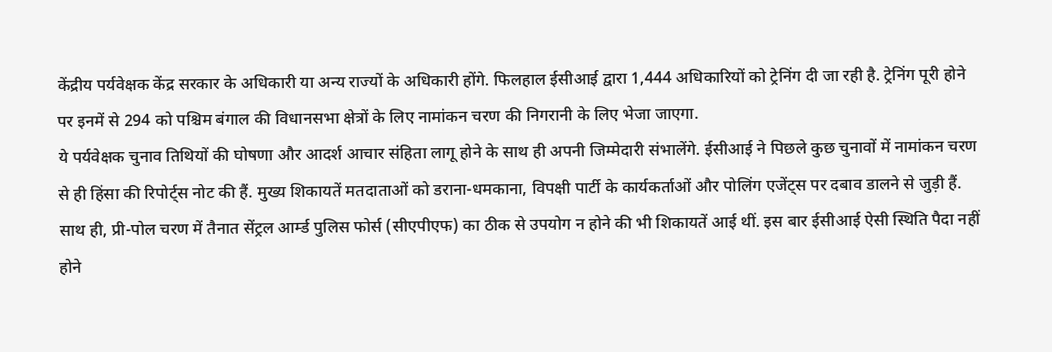केंद्रीय पर्यवेक्षक केंद्र सरकार के अधिकारी या अन्य राज्यों के अधिकारी होंगे. फिलहाल ईसीआई द्वारा 1,444 अधिकारियों को ट्रेनिंग दी जा रही है. ट्रेनिंग पूरी होने पर इनमें से 294 को पश्चिम बंगाल की विधानसभा क्षेत्रों के लिए नामांकन चरण की निगरानी के लिए भेजा जाएगा.
ये पर्यवेक्षक चुनाव तिथियों की घोषणा और आदर्श आचार संहिता लागू होने के साथ ही अपनी जिम्मेदारी संभालेंगे. ईसीआई ने पिछले कुछ चुनावों में नामांकन चरण से ही हिंसा की रिपोर्ट्स नोट की हैं. मुख्य शिकायतें मतदाताओं को डराना-धमकाना, विपक्षी पार्टी के कार्यकर्ताओं और पोलिंग एजेंट्स पर दबाव डालने से जुड़ी हैं. साथ ही, प्री-पोल चरण में तैनात सेंट्रल आर्म्ड पुलिस फोर्स (सीएपीएफ) का ठीक से उपयोग न होने की भी शिकायतें आई थीं. इस बार ईसीआई ऐसी स्थिति पैदा नहीं होने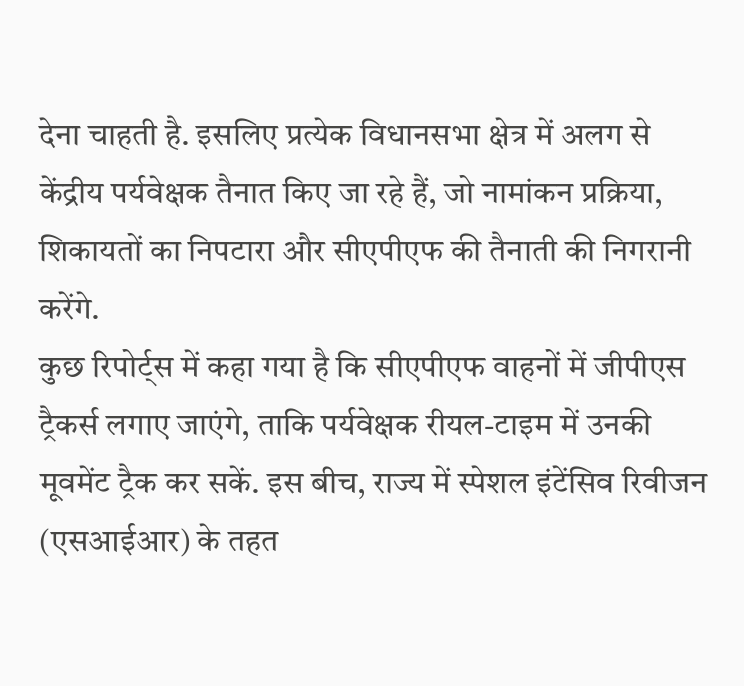देना चाहती है. इसलिए प्रत्येक विधानसभा क्षेत्र में अलग से केंद्रीय पर्यवेक्षक तैनात किए जा रहे हैं, जो नामांकन प्रक्रिया, शिकायतों का निपटारा और सीएपीएफ की तैनाती की निगरानी करेंगे.
कुछ रिपोर्ट्स में कहा गया है कि सीएपीएफ वाहनों में जीपीएस ट्रैकर्स लगाए जाएंगे, ताकि पर्यवेक्षक रीयल-टाइम में उनकी मूवमेंट ट्रैक कर सकें. इस बीच, राज्य में स्पेशल इंटेंसिव रिवीजन (एसआईआर) के तहत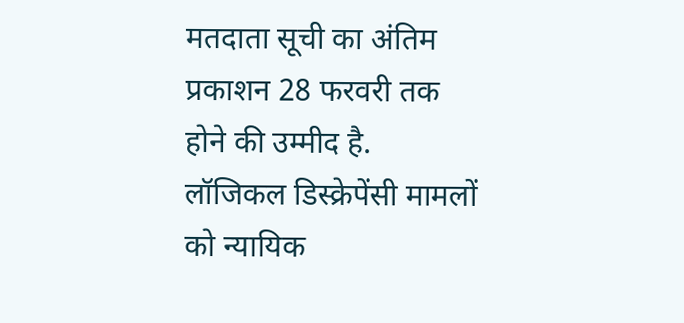मतदाता सूची का अंतिम प्रकाशन 28 फरवरी तक होने की उम्मीद है. लॉजिकल डिस्क्रेपेंसी मामलों को न्यायिक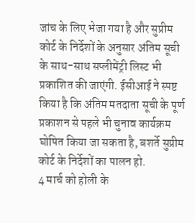जांच के लिए भेजा गया है और सुप्रीम कोर्ट के निर्देशों के अनुसार अंतिम सूची के साथ-साथ सप्लीमेंट्री लिस्ट भी प्रकाशित की जाएंगी. ईसीआई ने स्पष्ट किया है कि अंतिम मतदाता सूची के पूर्ण प्रकाशन से पहले भी चुनाव कार्यक्रम घोषित किया जा सकता है, बशर्ते सुप्रीम कोर्ट के निर्देशों का पालन हो.
4 मार्च को होली के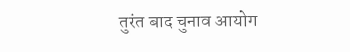तुरंत बाद चुनाव आयोग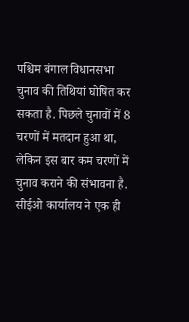पश्चिम बंगाल विधानसभा चुनाव की तिथियां घोषित कर सकता है. पिछले चुनावों में 8 चरणों में मतदान हुआ था, लेकिन इस बार कम चरणों में चुनाव कराने की संभावना है. सीईओ कार्यालय ने एक ही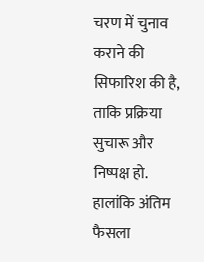चरण में चुनाव कराने की सिफारिश की है, ताकि प्रक्रिया सुचारू और निष्पक्ष हो. हालांकि अंतिम फैसला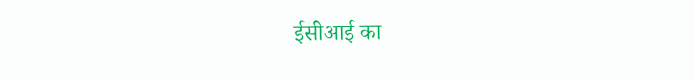ईसीआई का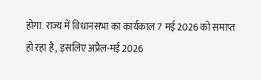होगा. राज्य में विधानसभा का कार्यकाल 7 मई 2026 को समाप्त हो रहा है, इसलिए अप्रैल-मई 2026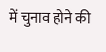में चुनाव होने की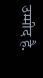उम्मीद है.